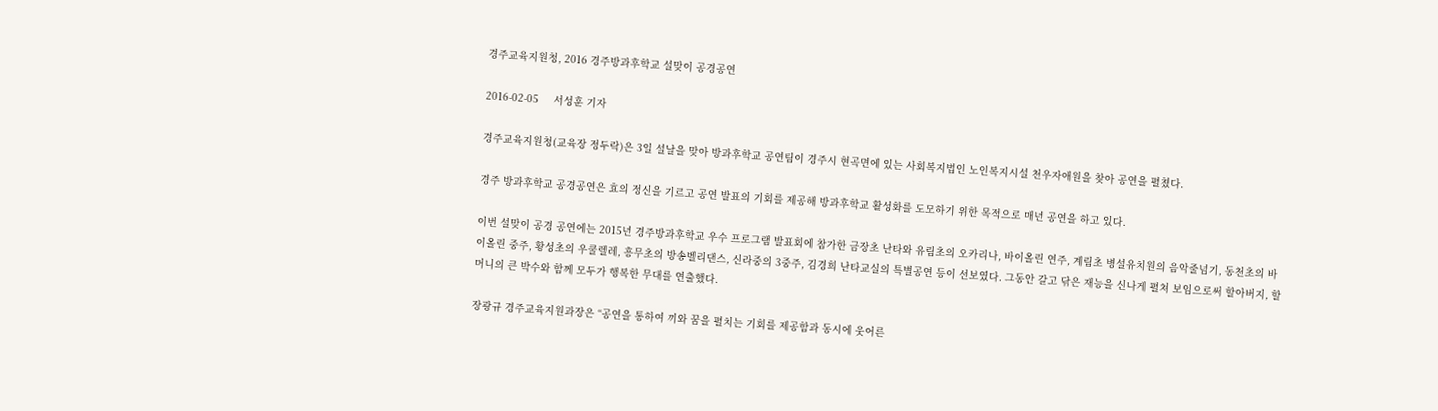경주교육지원청, 2016 경주방과후학교 설맞이 공경공연

2016-02-05     서성훈 기자

경주교육지원청(교육장 정두락)은 3일 설날을 맞아 방과후학교 공연팀이 경주시 현곡면에 있는 사회복지법인 노인복지시설 천우자애원을 찾아 공연을 펼쳤다.

경주 방과후학교 공경공연은 효의 정신을 기르고 공연 발표의 기회를 제공해 방과후학교 활성화를 도모하기 위한 목적으로 매년 공연을 하고 있다.

이번 설맞이 공경 공연에는 2015년 경주방과후학교 우수 프로그램 발표회에 참가한 금장초 난타와 유림초의 오카리나, 바이올린 연주, 계림초 병설유치원의 음악줄넘기, 동천초의 바이올린 중주, 황성초의 우쿨렐레, 흥무초의 방송벨리댄스, 신라중의 3중주, 김경희 난타교실의 특별공연 등이 선보였다. 그동안 갈고 닦은 재능을 신나게 펼쳐 보임으로써 할아버지, 할머니의 큰 박수와 함께 모두가 행복한 무대를 연출했다.

장광규 경주교육지원과장은 “공연을 통하여 끼와 꿈을 펼치는 기회를 제공함과 동시에 웃어른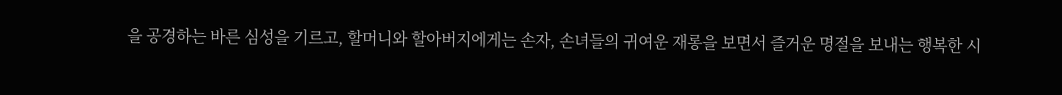을 공경하는 바른 심성을 기르고, 할머니와 할아버지에게는 손자, 손녀들의 귀여운 재롱을 보면서 즐거운 명절을 보내는 행복한 시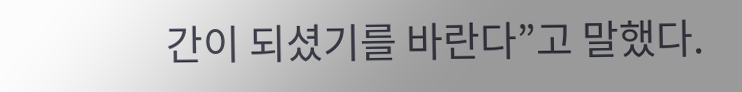간이 되셨기를 바란다”고 말했다.